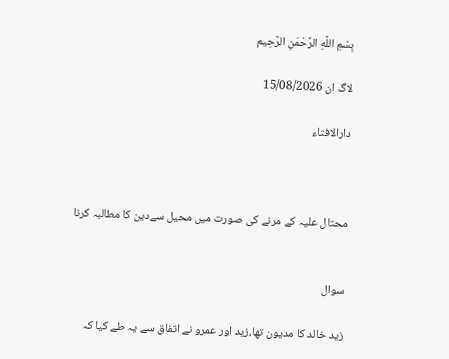بِسْمِ اللَّهِ الرَّحْمَنِ الرَّحِيم

لاگ ان 15/08/2026

دارالافتاء



محتال علیہ کے مرنے کی صورت میں محیل سےدین کا مطالبہ کرنا


سوال

زید خالد کا مدیون تھا،زید اور عمرو نے اتفاق سے یہ طے کیا کہ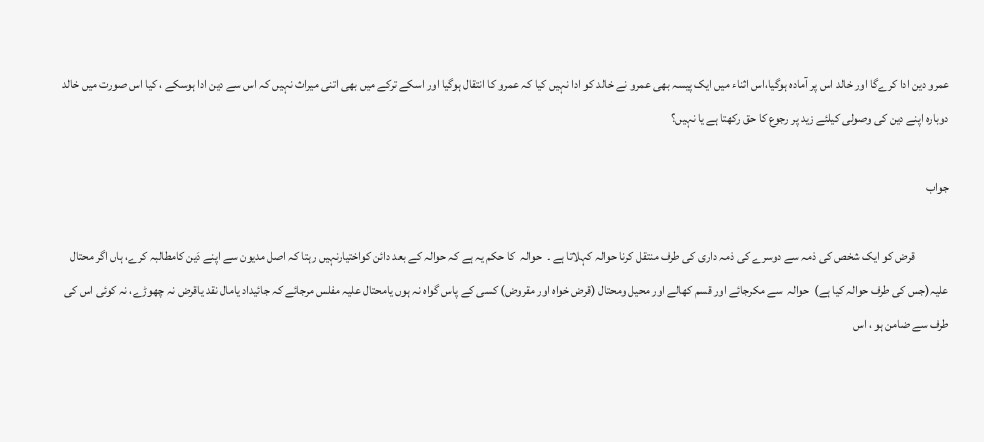عمرو دین ادا کرےگا اور خالد اس پر آمادہ ہوگیا،اس اثناء میں ایک پیسہ بھی عمرو نے خالد کو ادا نہیں کیا کہ عمرو کا انتقال ہوگیا اور اسکے ترکے میں بھی اتنی میراث نہیں کہ اس سے دین ادا ہوسکے ، کیا اس صورت میں خالد دوبارہ اپنے دین کی وصولی کیلئے زید پر رجوع کا حق رکھتا ہے یا نہیں؟

جواب

              قرض کو ایک شخص کی ذمہ سے دوسرے کی ذمہ داری کی طرف منتقل کرنا حوالہ کہلاتا ہے ۔  حوالہ  کا حکم یہ ہے کہ حوالہ کے بعد دائن کواختیارنہیں رہتا کہ اصل مدیون سے اپنے دَین کامطالبہ کرے، ہاں اگر محتال علیہ(جس کی طرف حوالہ کیا ہے)  حوالہ  سے مکرجائے اور قسم کھالے اور محیل ومحتال (قرض خواہ اور مقروض) کسی کے پاس گواہ نہ ہوں یامحتال علیہ مفلس مرجائے کہ جائیداد یامال نقد یاقرض نہ چھوڑے، نہ کوئی اس کی طرف سے ضامن ہو ، اس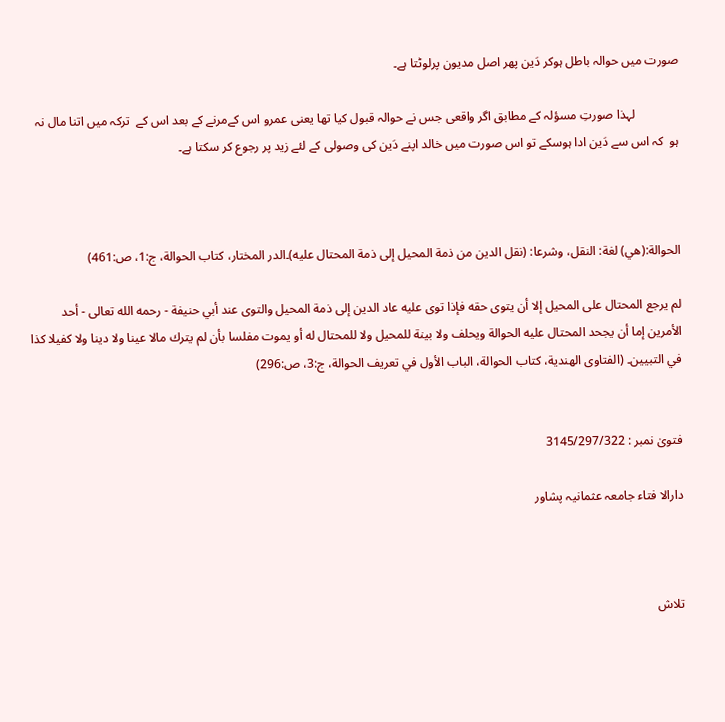صورت میں حوالہ باطل ہوکر دَین پھر اصل مدیون پرلوٹتا ہے۔

              لہذا صورتِ مسؤلہ کے مطابق اگر واقعی جس نے حوالہ قبول کیا تھا یعنی عمرو اس کےمرنے کے بعد اس کے  ترکہ میں اتنا مال نہ ہو  کہ اس سے دَین ادا ہوسکے تو اس صورت میں خالد اپنے دَین کی وصولی کے لئے زید پر رجوع کر سکتا ہے۔



الحوالة:(هي) لغة: النقل، وشرعا: (نقل ‌الدين ‌من ‌ذمة المحيل إلى ذمة المحتال عليه)۔الدر المختار، ‌‌كتاب الحوالة، ج:1، ص:461)

لم يرجع المحتال على المحيل ‌إلا ‌أن ‌يتوى ‌حقه فإذا توى عليه عاد الدين إلى ذمة المحيل والتوى عند أبي حنيفة - رحمه الله تعالى - أحد الأمرين إما أن يجحد المحتال عليه الحوالة ويحلف ولا بينة للمحيل ولا للمحتال له أو يموت مفلسا بأن لم يترك مالا عينا ولا دينا ولا كفيلا كذا في التبيين۔ (الفتاوى الهندية، كتاب الحوالة، الباب الأول في تعريف الحوالة، ج:3، ص:296)


فتویٰ نمبر : 3145/297/322

دارالا فتاء جامعہ عثمانیہ پشاور



تلاش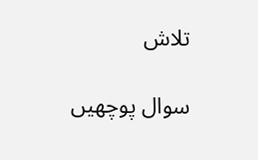تلاش

سوال پوچھیں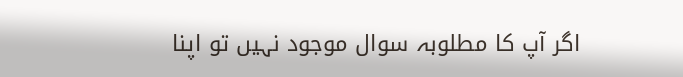اگر آپ کا مطلوبہ سوال موجود نہیں تو اپنا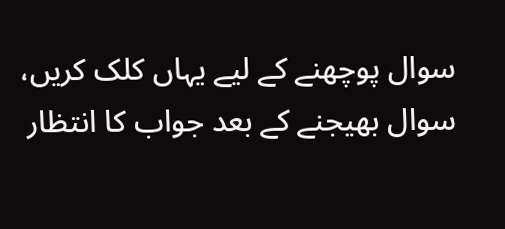سوال پوچھنے کے لیے یہاں کلک کریں، سوال بھیجنے کے بعد جواب کا انتظار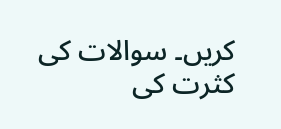کریں۔ سوالات کی کثرت کی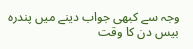وجہ سے کبھی جواب دینے میں پندرہ بیس دن کا وقت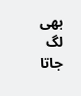بھی لگ جاتا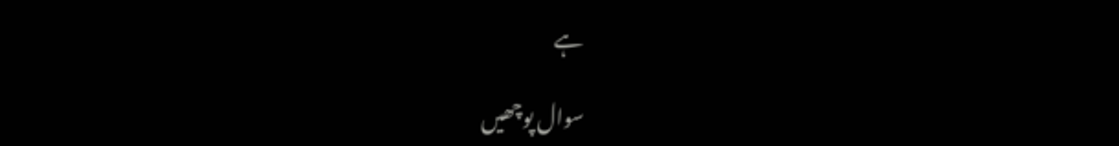ہے

سوال پوچھیں